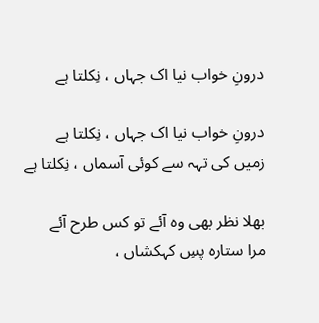درونِ خواب نیا اک جہاں ، نِکلتا ہے

درونِ خواب نیا اک جہاں ، نِکلتا ہے
زمیں کی تہہ سے کوئی آسماں ، نِکلتا ہے

بھلا نظر بھی وہ آئے تو کس طرح آئے
مرا ستارہ پسِ کہکشاں ،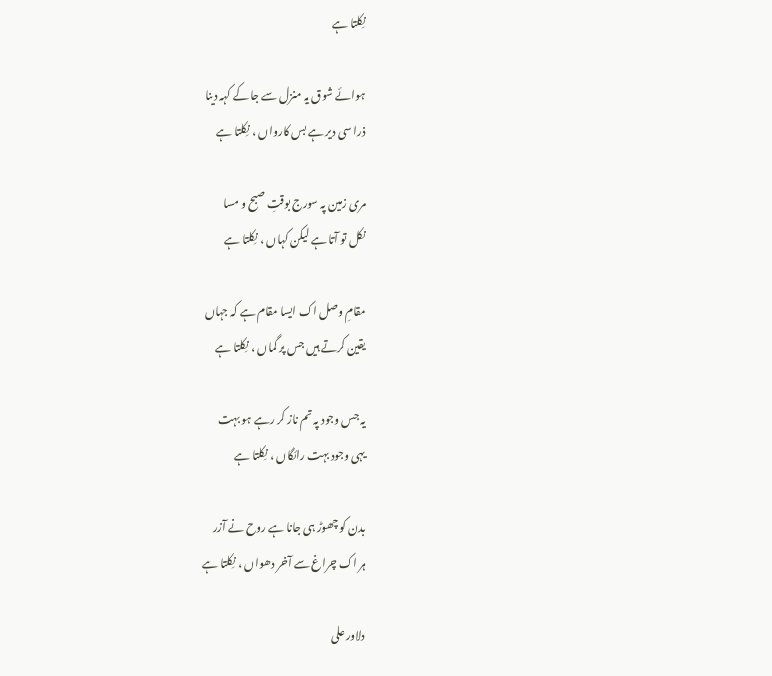نِکلتا ہے

ہوائے شوق یہ منزل سے جا کے کہہ دینا
ذرا سی دیر ہے بس کارواں ، نِکلتا ہے

مری زمین پہ سورج بوقتِ صبح و مسا
نکل تو آتا ہے لیکن کہاں ، نِکلتا ہے

مقامِ وصل اک ایسا مقام ہے کہ جہاں
یقین کرتے ہیں جس پر گماں ، نِکلتا ہے

یہ جس وجود پہ تم ناز کر رہے ہو بہت
یہی وجود بہت رائگاں ، نِکلتا ہے

بدن کو چھوڑ ہی جانا ہے روح نے آزر
ہر اک چراغ سے آخر دھواں ، نِکلتا ہے

دلاور علی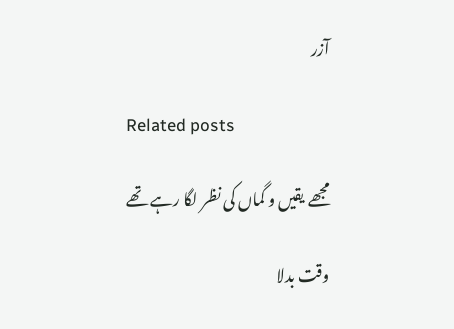آزر

Related posts

مجھے یقیں و گماں کی نظر لگا رہے تھے

وقت بدلا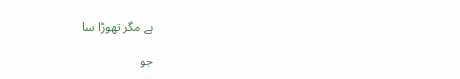ہے مگر تھوڑا سا

جو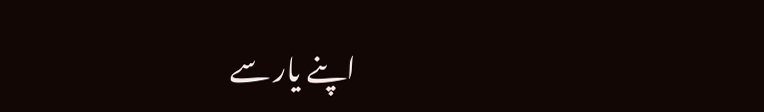اپنے یار سے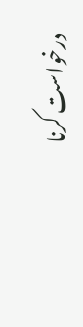درخواست کرنا